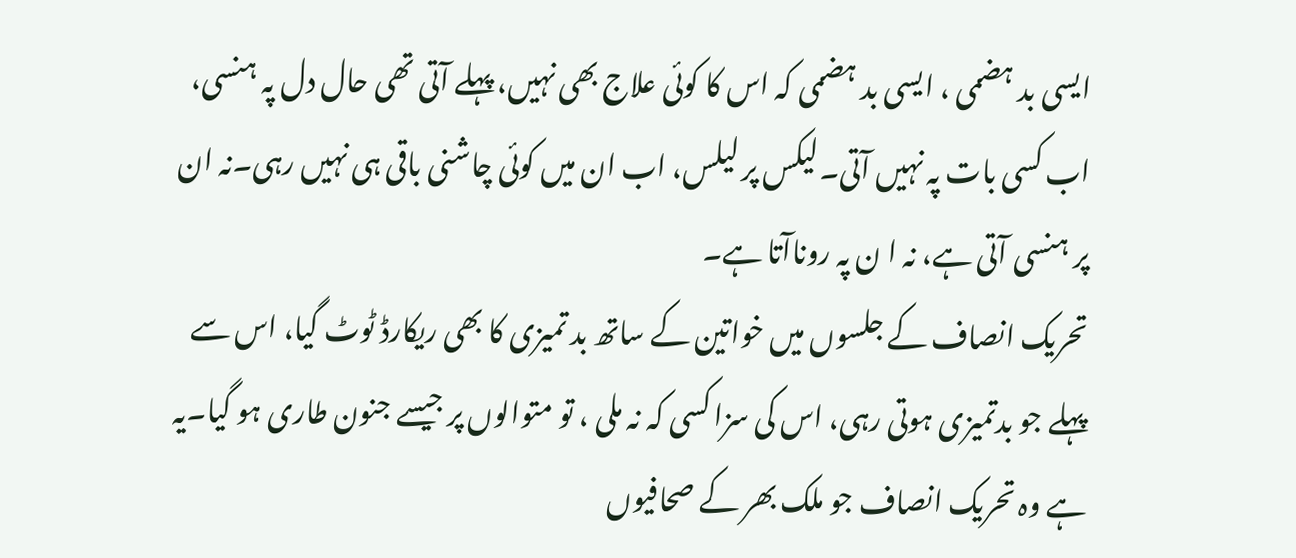ایسی بد ہضمی ، ایسی بد ہضمی کہ اس کا کوئی علاج بھی نہیں، پہلے آتی تھی حال دل پہ ہنسی، اب کسی بات پہ نہیں آتی۔لیکس پر لیلس، اب ان میں کوئی چاشنی باقی ہی نہیں رہی۔نہ ان پر ہنسی آتی ہے، نہ ا ن پہ روناآتا ہے۔
تحریک انصاف کے جلسوں میں خواتین کے ساتھ بد تمیزی کا بھی ریکارڈ ٹوٹ گیا، اس سے پہلے جو بدتمیزی ہوتی رہی، اس کی سزا کسی کہ نہ ملی ، تو متوالوں پر جیسے جنون طاری ہو گیا۔یہ ہے وہ تحریک انصاف جو ملک بھر کے صحافیوں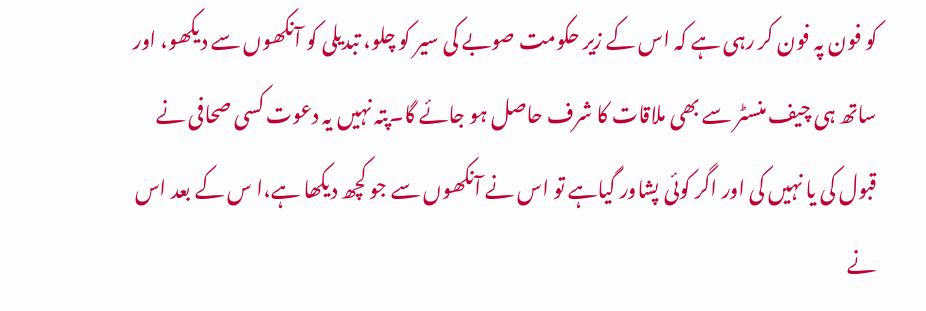کو فون پہ فون کر رہی ہے کہ اس کے زیر حکومت صوبے کی سیر کو چلو، تبدیلی کو آنکھوں سے دیکھو، اور ساتھ ہی چیف منسٹر سے بھی ملاقات کا شرف حاصل ہو جائے گا۔پتہ نہیں یہ دعوت کسی صحافی نے قبول کی یا نہیں کی اور اگر کوئی پشاور گیاہے تو اس نے آنکھوں سے جو کچھ دیکھا ہے،ا س کے بعد اس نے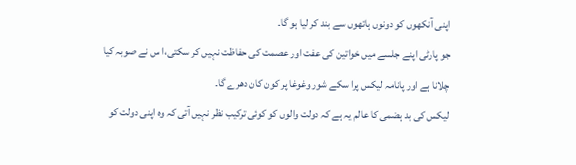اپنی آنکھوں کو دونوں ہاتھوں سے بند کر لیا ہو گا۔
جو پارٹی اپنے جلسے میں خواتین کی عفت اور عصمت کی حفاظت نہیں کر سکتی،ا س نے صوبہ کیا چلانا ہے اور پانامہ لیکس پرا سکے شور وغوغا پر کون کان دھرے گا۔
لیکس کی بد ہضمی کا عالم یہ ہے کہ دولت والوں کو کوئی ترکیب نظر نہیں آتی کہ وہ اپنی دولت کو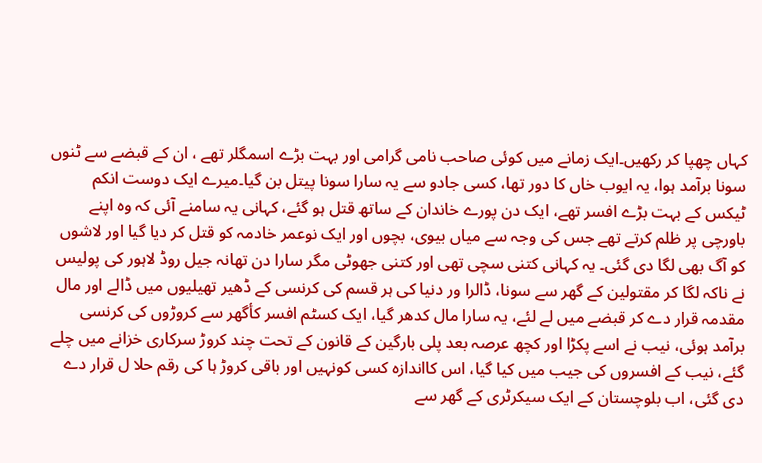کہاں چھپا کر رکھیں۔ایک زمانے میں کوئی صاحب نامی گرامی اور بہت بڑے اسمگلر تھے ، ان کے قبضے سے ٹنوں سونا برآمد ہوا، یہ ایوب خاں کا دور تھا، کسی جادو سے یہ سارا سونا پیتل بن گیا۔میرے ایک دوست انکم ٹیکس کے بہت بڑے افسر تھے، ایک دن پورے خاندان کے ساتھ قتل ہو گئے، کہانی یہ سامنے آئی کہ وہ اپنے باورچی پر ظلم کرتے تھے جس کی وجہ سے میاں بیوی، بچوں اور ایک نوعمر خادمہ کو قتل کر دیا گیا اور لاشوں کو آگ بھی لگا دی گئی۔ یہ کہانی کتنی سچی تھی اور کتنی جھوٹی مگر سارا دن تھانہ جیل روڈ لاہور کی پولیس نے ناکہ لگا کر مقتولین کے گھر سے سونا، ڈالرا ور دنیا کی ہر قسم کی کرنسی کے ڈھیر تھیلیوں میں ڈالے اور مال مقدمہ قرار دے کر قبضے میں لے لئے، یہ سارا مال کدھر گیا، ایک کسٹم افسر کأگھر سے کروڑوں کی کرنسی برآمد ہوئی، نیب نے اسے پکڑا اور کچھ عرصہ بعد پلی بارگین کے قانون کے تحت چند کروڑ سرکاری خزانے میں چلے گئے، نیب کے افسروں کی جیب میں کیا گیا، اس کااندازہ کسی کونہیں اور باقی کروڑ ہا کی رقم حلا ل قرار دے دی گئی، اب بلوچستان کے ایک سیکرٹری کے گھر سے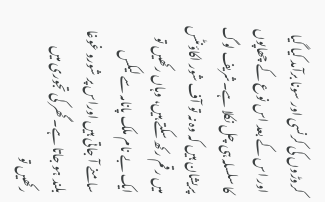کروڑوں کی کرنسی اور سونا برآمد کیا گیا اور اس کے بعد اس نوع کے چھاپوں کا سلسلہ ہی چل نکلا ہے۔شریف لوگ پریشان ہیں کہ وہ نہ تو آف شور اکاؤنٹس میں رقم رکھ سکتے ہیں، وہاں رکھیں تو ایک بے نام ملک پانامہ سے لیکس سامنے آ جاتی ہیں اوراس پر شورو غوغا بلند ہو جاتا ہے۔گھر کی تجوری میں رکھیں تو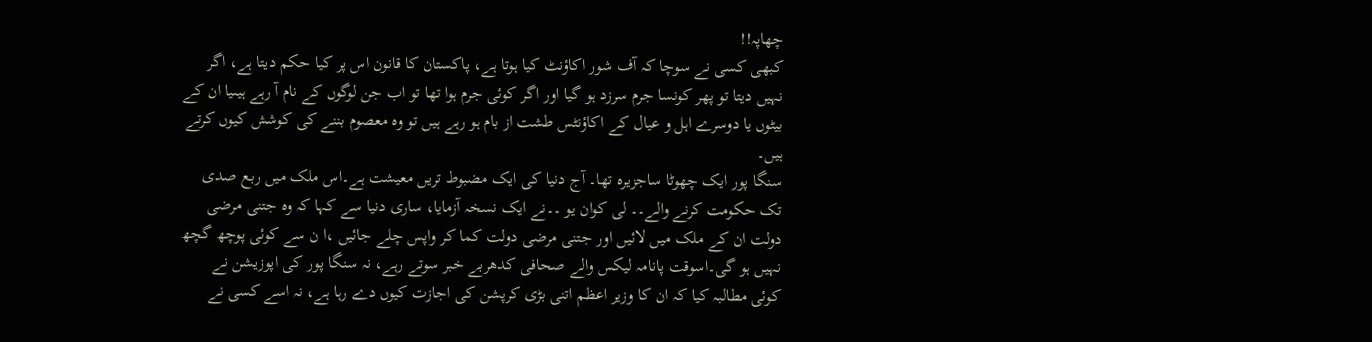چھاپہ!!
کبھی کسی نے سوچا کہ آف شور اکاؤنٹ کیا ہوتا ہے، پاکستان کا قانون اس پر کیا حکم دیتا ہے، اگر نہیں دیتا تو پھر کونسا جرم سرزد ہو گیا اور اگر کوئی جرم ہوا تھا تو اب جن لوگوں کے نام آ رہے ہیںیا ان کے بیٹوں یا دوسرے اہل و عیال کے اکاؤنٹس طشت از بام ہو رہے ہیں تو وہ معصوم بننے کی کوشش کیوں کرتے ہیں۔
سنگا پور ایک چھوٹا ساجزیرہ تھا۔ آج دنیا کی ایک مضبوط تریں معیشت ہے۔اس ملک میں ربع صدی تک حکومت کرنے والے۔۔ لی کوان یو ۔۔نے ایک نسخہ آزمایا، ساری دنیا سے کہا کہ وہ جتنی مرضی دولت ان کے ملک میں لائیں اور جتنی مرضی دولت کما کر واپس چلے جائیں ،ا ن سے کوئی پوچھ گچھ نہیں ہو گی۔اسوقت پانامہ لیکس والے صحافی کدھربے خبر سوتے رہے، نہ سنگا پور کی اپوزیشن نے کوئی مطالبہ کیا کہ ان کا وزیر اعظم اتنی بڑی کرپشن کی اجازت کیوں دے رہا ہے، نہ اسے کسی نے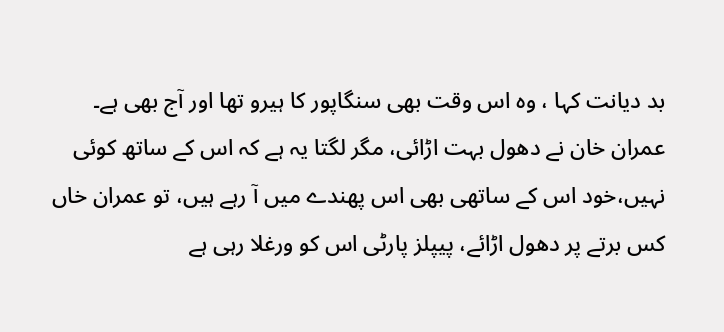بد دیانت کہا ، وہ اس وقت بھی سنگاپور کا ہیرو تھا اور آج بھی ہے۔
عمران خان نے دھول بہت اڑائی، مگر لگتا یہ ہے کہ اس کے ساتھ کوئی نہیں،خود اس کے ساتھی بھی اس پھندے میں آ رہے ہیں، تو عمران خاں کس برتے پر دھول اڑائے، پیپلز پارٹی اس کو ورغلا رہی ہے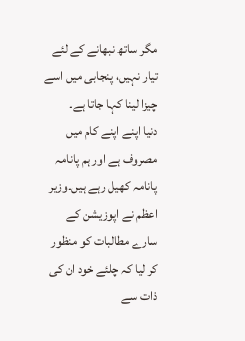مگر ساتھ نبھانے کے لئے تیار نہیں، پنجابی میں اسے چیزا لینا کہا جاتا ہے۔
دنیا اپنے اپنے کام میں مصروف ہے اور ہم پانامہ پانامہ کھیل رہے ہیں۔وزیر اعظم نے اپوزیشن کے سارے مطالبات کو منظور کر لیا کہ چلئے خود ان کی ذات سے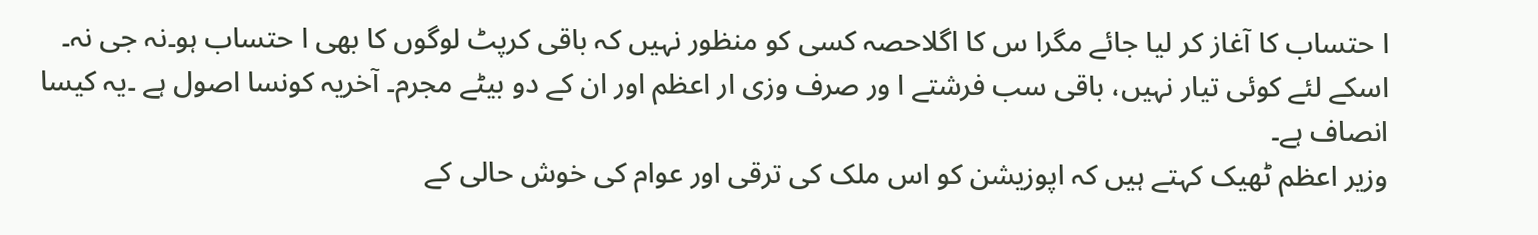ا حتساب کا آغاز کر لیا جائے مگرا س کا اگلاحصہ کسی کو منظور نہیں کہ باقی کرپٹ لوگوں کا بھی ا حتساب ہو۔نہ جی نہ۔ اسکے لئے کوئی تیار نہیں، باقی سب فرشتے ا ور صرف وزی ار اعظم اور ان کے دو بیٹے مجرم۔ آخریہ کونسا اصول ہے ۔یہ کیسا انصاف ہے۔
وزیر اعظم ٹھیک کہتے ہیں کہ اپوزیشن کو اس ملک کی ترقی اور عوام کی خوش حالی کے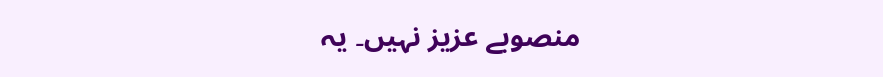منصوبے عزیز نہیں۔ یہ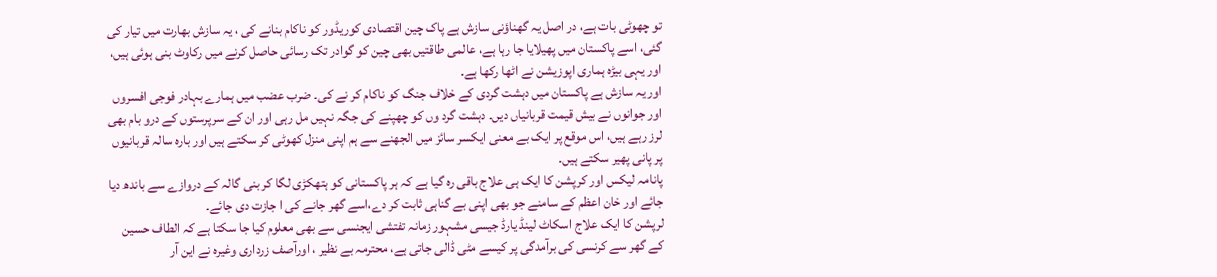تو چھوٹی بات ہے، در اصل یہ گھناؤنی سازش ہے پاک چین اقتصادی کوریڈور کو ناکام بنانے کی ، یہ سازش بھارت میں تیار کی گئی، اسے پاکستان میں پھیلایا جا رہا ہے، عالمی طاقتیں بھی چین کو گوادر تک رسائی حاصل کرنے میں رکاوٹ بنی ہوئی ہیں، اور یہی بیڑہ ہماری اپوزیشن نے اٹھا رکھا ہے۔
اور یہ سازش ہے پاکستان میں دہشت گردی کے خلاف جنگ کو ناکام کر نے کی۔ ضرب عضب میں ہمارے بہادر فوجی افسروں اور جوانوں نے بیش قیمت قربانیاں دیں۔ دہشت گرد وں کو چھپنے کی جگہ نہیں مل رہی اور ان کے سرپرستوں کے درو بام بھی لرز رہے ہیں، اس موقع پر ایک بے معنی ایکسر سائز میں الجھنے سے ہم اپنی منزل کھوٹی کر سکتے ہیں اور بارہ سالہ قربانیوں پر پانی پھیر سکتے ہیں۔
پانامہ لیکس اور کرپشن کا ایک ہی علاج باقی رہ گیا ہے کہ ہر پاکستانی کو ہتھکڑی لگا کر بنی گالہ کے دروازے سے باندھ دیا جائے اور خان اعظم کے سامنے جو بھی اپنی بے گناہی ثابت کر دے،اسے گھر جانے کی ا جازت دی جائے۔
لرپشن کا ایک علاج اسکاٹ لینڈ یارڈ جیسی مشہور زمانہ تفتشی ایجنسی سے بھی معلوم کیا جا سکتا ہے کہ الطاف حسین کے گھر سے کرنسی کی برآمدگی پر کیسے مٹی ڈالی جاتی ہے، محترمہ بے نظیر ، اورآصف زرداری وغیرہ نے این آر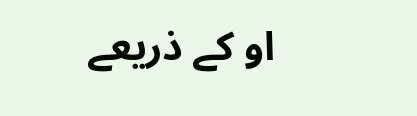او کے ذریعے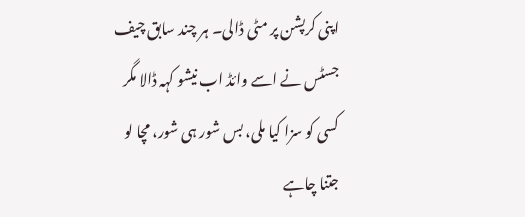اپنی کرپشن پر مٹی ڈالی۔ ہر چند سابق چیف جسٹس نے اسے وائڈ اب نیشو کہہ ڈالا مگر کسی کو سزا کیا ملی، بس شور ہی شور، مچا لو جتنا چاہے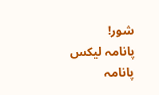شور!
پانامہ لیکس
پانامہ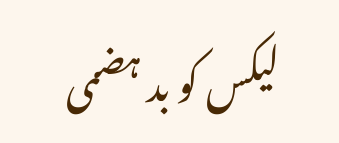لیکس کو بد ہضمی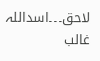لاحق۔۔۔اسداللہ غالب